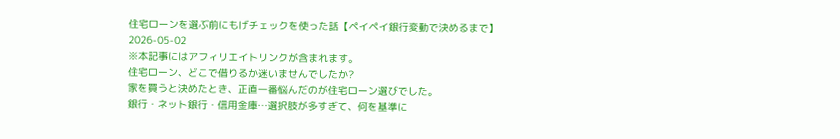住宅ローンを選ぶ前にもげチェックを使った話【ペイペイ銀行変動で決めるまで】
2026-05-02
※本記事にはアフィリエイトリンクが含まれます。
住宅ローン、どこで借りるか迷いませんでしたか?
家を買うと決めたとき、正直一番悩んだのが住宅ローン選びでした。
銀行・ネット銀行・信用金庫…選択肢が多すぎて、何を基準に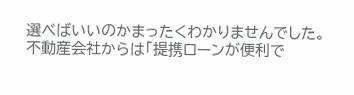選べばいいのかまったくわかりませんでした。
不動産会社からは「提携ローンが便利で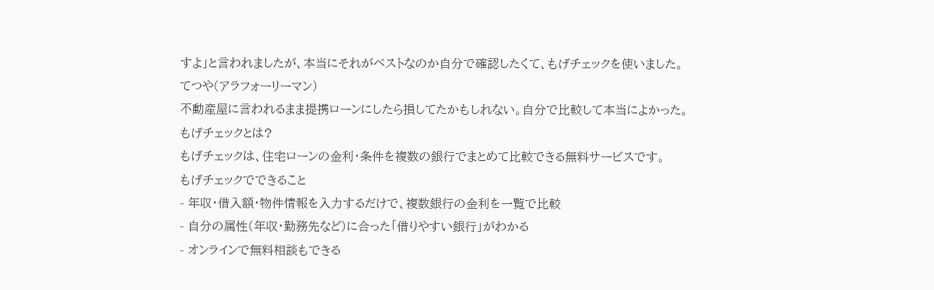すよ」と言われましたが、本当にそれがベストなのか自分で確認したくて、もげチェックを使いました。
てつや(アラフォーリーマン)
不動産屋に言われるまま提携ローンにしたら損してたかもしれない。自分で比較して本当によかった。
もげチェックとは?
もげチェックは、住宅ローンの金利・条件を複数の銀行でまとめて比較できる無料サービスです。
もげチェックでできること
- 年収・借入額・物件情報を入力するだけで、複数銀行の金利を一覧で比較
- 自分の属性(年収・勤務先など)に合った「借りやすい銀行」がわかる
- オンラインで無料相談もできる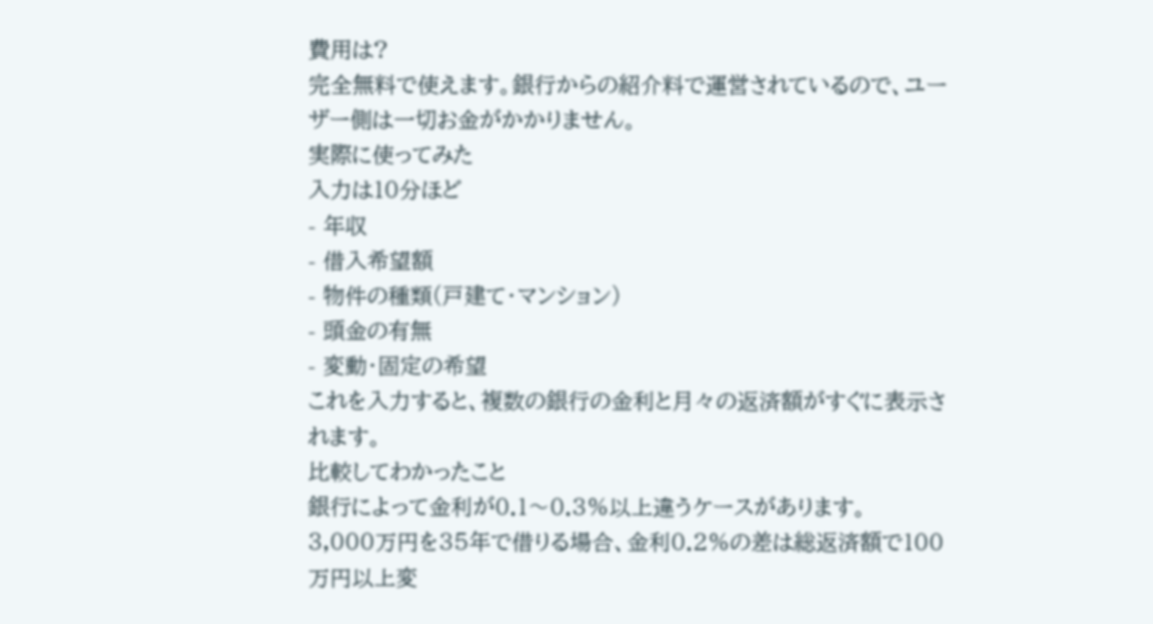費用は?
完全無料で使えます。銀行からの紹介料で運営されているので、ユーザー側は一切お金がかかりません。
実際に使ってみた
入力は10分ほど
- 年収
- 借入希望額
- 物件の種類(戸建て・マンション)
- 頭金の有無
- 変動・固定の希望
これを入力すると、複数の銀行の金利と月々の返済額がすぐに表示されます。
比較してわかったこと
銀行によって金利が0.1〜0.3%以上違うケースがあります。
3,000万円を35年で借りる場合、金利0.2%の差は総返済額で100万円以上変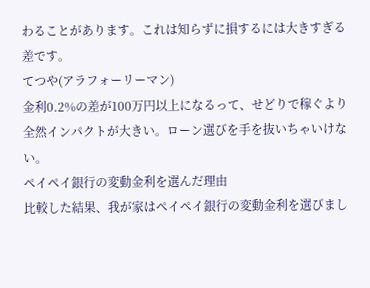わることがあります。これは知らずに損するには大きすぎる差です。
てつや(アラフォーリーマン)
金利0.2%の差が100万円以上になるって、せどりで稼ぐより全然インパクトが大きい。ローン選びを手を抜いちゃいけない。
ペイペイ銀行の変動金利を選んだ理由
比較した結果、我が家はペイペイ銀行の変動金利を選びまし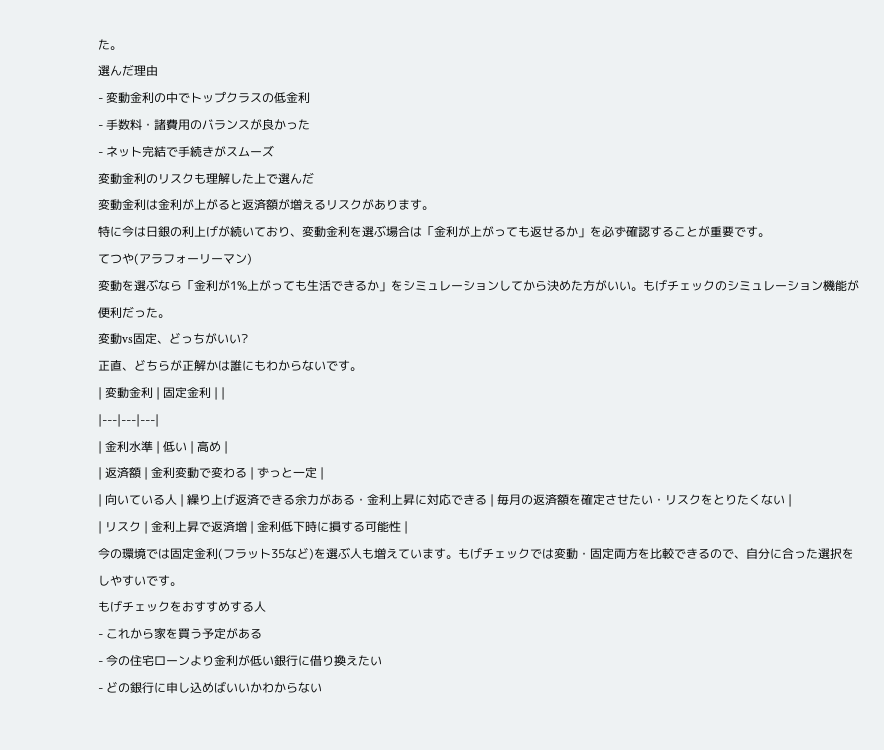た。
選んだ理由
- 変動金利の中でトップクラスの低金利
- 手数料・諸費用のバランスが良かった
- ネット完結で手続きがスムーズ
変動金利のリスクも理解した上で選んだ
変動金利は金利が上がると返済額が増えるリスクがあります。
特に今は日銀の利上げが続いており、変動金利を選ぶ場合は「金利が上がっても返せるか」を必ず確認することが重要です。
てつや(アラフォーリーマン)
変動を選ぶなら「金利が1%上がっても生活できるか」をシミュレーションしてから決めた方がいい。もげチェックのシミュレーション機能が便利だった。
変動vs固定、どっちがいい?
正直、どちらが正解かは誰にもわからないです。
| 変動金利 | 固定金利 | |
|---|---|---|
| 金利水準 | 低い | 高め |
| 返済額 | 金利変動で変わる | ずっと一定 |
| 向いている人 | 繰り上げ返済できる余力がある・金利上昇に対応できる | 毎月の返済額を確定させたい・リスクをとりたくない |
| リスク | 金利上昇で返済増 | 金利低下時に損する可能性 |
今の環境では固定金利(フラット35など)を選ぶ人も増えています。もげチェックでは変動・固定両方を比較できるので、自分に合った選択をしやすいです。
もげチェックをおすすめする人
- これから家を買う予定がある
- 今の住宅ローンより金利が低い銀行に借り換えたい
- どの銀行に申し込めばいいかわからない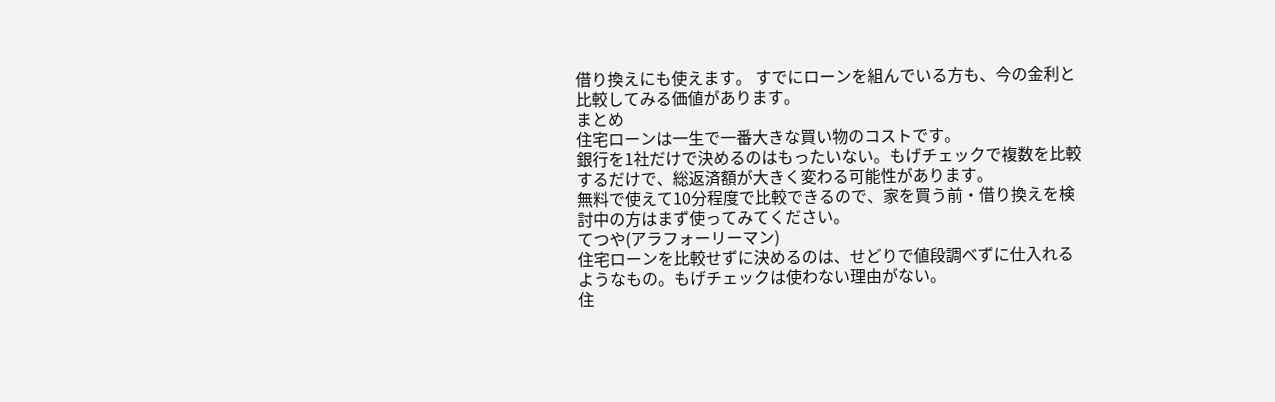借り換えにも使えます。 すでにローンを組んでいる方も、今の金利と比較してみる価値があります。
まとめ
住宅ローンは一生で一番大きな買い物のコストです。
銀行を1社だけで決めるのはもったいない。もげチェックで複数を比較するだけで、総返済額が大きく変わる可能性があります。
無料で使えて10分程度で比較できるので、家を買う前・借り換えを検討中の方はまず使ってみてください。
てつや(アラフォーリーマン)
住宅ローンを比較せずに決めるのは、せどりで値段調べずに仕入れるようなもの。もげチェックは使わない理由がない。
住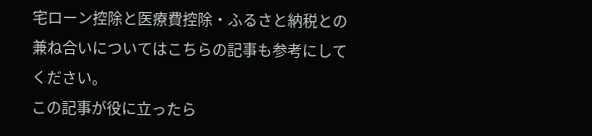宅ローン控除と医療費控除・ふるさと納税との兼ね合いについてはこちらの記事も参考にしてください。
この記事が役に立ったら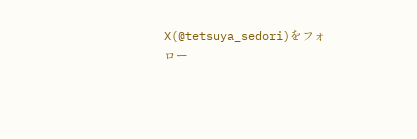X(@tetsuya_sedori)をフォロー